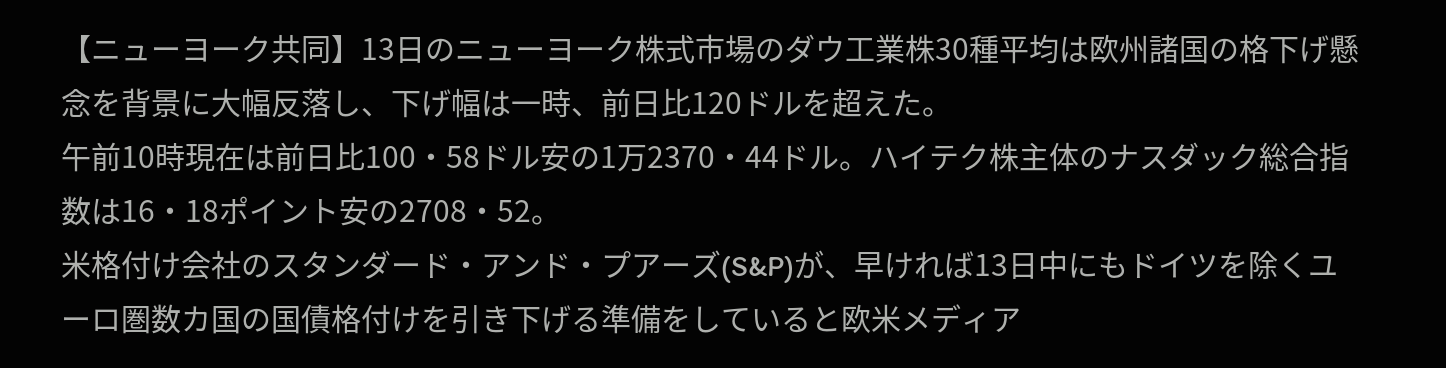【ニューヨーク共同】13日のニューヨーク株式市場のダウ工業株30種平均は欧州諸国の格下げ懸念を背景に大幅反落し、下げ幅は一時、前日比120ドルを超えた。
午前10時現在は前日比100・58ドル安の1万2370・44ドル。ハイテク株主体のナスダック総合指数は16・18ポイント安の2708・52。
米格付け会社のスタンダード・アンド・プアーズ(S&P)が、早ければ13日中にもドイツを除くユーロ圏数カ国の国債格付けを引き下げる準備をしていると欧米メディア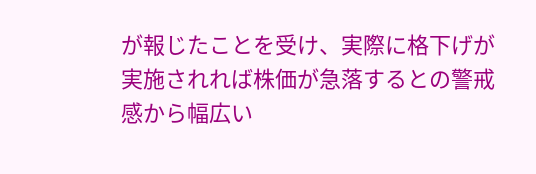が報じたことを受け、実際に格下げが実施されれば株価が急落するとの警戒感から幅広い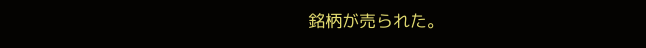銘柄が売られた。